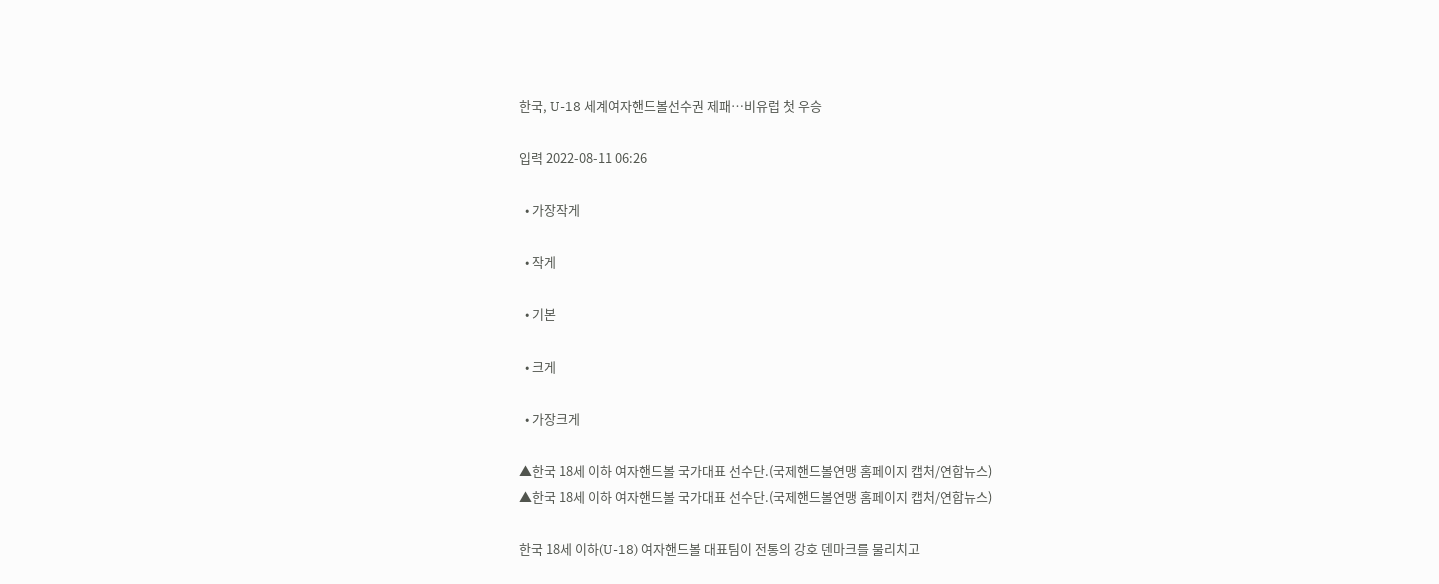한국, U-18 세계여자핸드볼선수권 제패…비유럽 첫 우승

입력 2022-08-11 06:26

  • 가장작게

  • 작게

  • 기본

  • 크게

  • 가장크게

▲한국 18세 이하 여자핸드볼 국가대표 선수단.(국제핸드볼연맹 홈페이지 캡처/연합뉴스)
▲한국 18세 이하 여자핸드볼 국가대표 선수단.(국제핸드볼연맹 홈페이지 캡처/연합뉴스)

한국 18세 이하(U-18) 여자핸드볼 대표팀이 전통의 강호 덴마크를 물리치고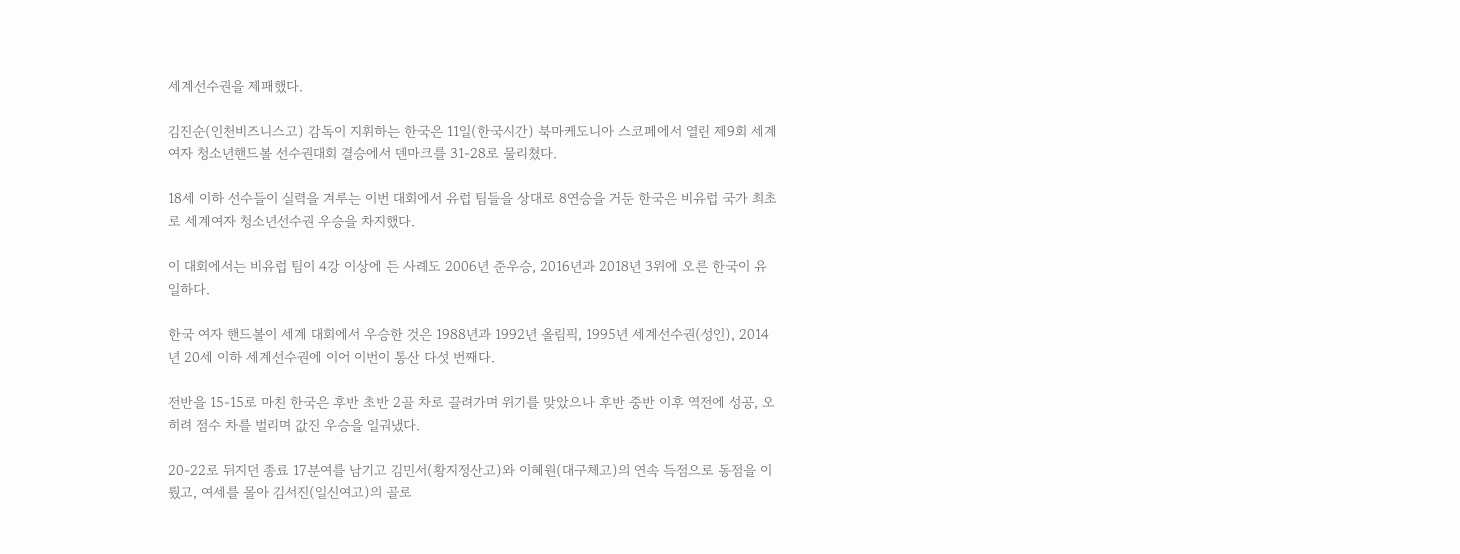세계선수권을 제패했다.

김진순(인천비즈니스고) 감독이 지휘하는 한국은 11일(한국시간) 북마케도니아 스코페에서 열린 제9회 세계여자 청소년핸드볼 선수권대회 결승에서 덴마크를 31-28로 물리쳤다.

18세 이하 선수들이 실력을 겨루는 이번 대회에서 유럽 팀들을 상대로 8연승을 거둔 한국은 비유럽 국가 최초로 세계여자 청소년선수권 우승을 차지했다.

이 대회에서는 비유럽 팀이 4강 이상에 든 사례도 2006년 준우승, 2016년과 2018년 3위에 오른 한국이 유일하다.

한국 여자 핸드볼이 세계 대회에서 우승한 것은 1988년과 1992년 올림픽, 1995년 세계선수권(성인), 2014년 20세 이하 세계선수권에 이어 이번이 통산 다섯 번째다.

전반을 15-15로 마친 한국은 후반 초반 2골 차로 끌려가며 위기를 맞았으나 후반 중반 이후 역전에 성공, 오히려 점수 차를 벌리며 값진 우승을 일궈냈다.

20-22로 뒤지던 종료 17분여를 남기고 김민서(황지정산고)와 이혜원(대구체고)의 연속 득점으로 동점을 이뤘고, 여세를 몰아 김서진(일신여고)의 골로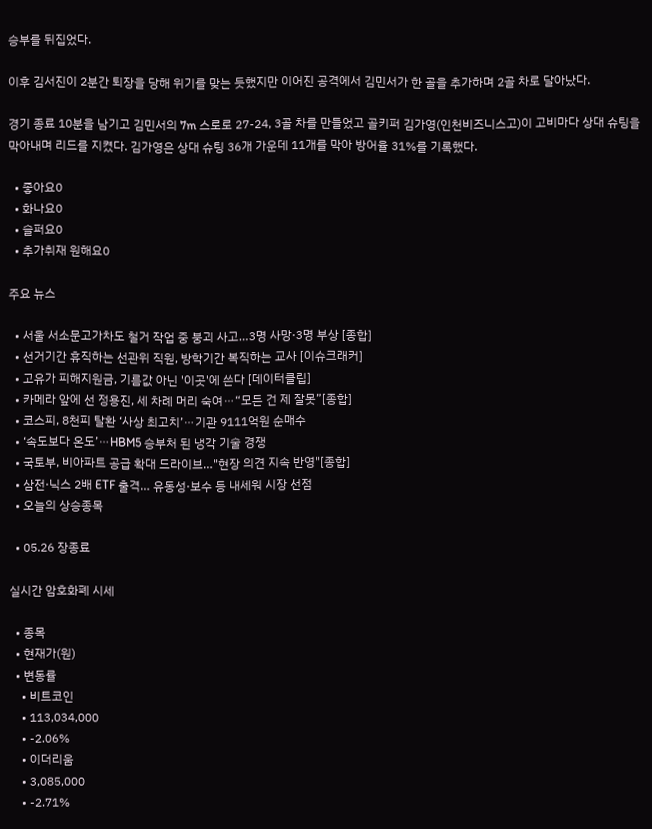승부를 뒤집었다.

이후 김서진이 2분간 퇴장을 당해 위기를 맞는 듯했지만 이어진 공격에서 김민서가 한 골을 추가하며 2골 차로 달아났다.

경기 종료 10분을 남기고 김민서의 7m 스로로 27-24, 3골 차를 만들었고 골키퍼 김가영(인천비즈니스고)이 고비마다 상대 슈팅을 막아내며 리드를 지켰다. 김가영은 상대 슈팅 36개 가운데 11개를 막아 방어율 31%를 기록했다.

  • 좋아요0
  • 화나요0
  • 슬퍼요0
  • 추가취재 원해요0

주요 뉴스

  • 서울 서소문고가차도 철거 작업 중 붕괴 사고…3명 사망·3명 부상 [종합]
  • 선거기간 휴직하는 선관위 직원, 방학기간 복직하는 교사 [이슈크래커]
  • 고유가 피해지원금, 기름값 아닌 '이곳'에 쓴다 [데이터클립]
  • 카메라 앞에 선 정용진, 세 차례 머리 숙여⋯“모든 건 제 잘못”[종합]
  • 코스피, 8천피 탈환 ‘사상 최고치’⋯기관 9111억원 순매수
  • ‘속도보다 온도’⋯HBM5 승부처 된 냉각 기술 경쟁
  • 국토부, 비아파트 공급 확대 드라이브…"현장 의견 지속 반영"[종합]
  • 삼전·닉스 2배 ETF 출격… 유동성·보수 등 내세워 시장 선점
  • 오늘의 상승종목

  • 05.26 장종료

실시간 암호화폐 시세

  • 종목
  • 현재가(원)
  • 변동률
    • 비트코인
    • 113,034,000
    • -2.06%
    • 이더리움
    • 3,085,000
    • -2.71%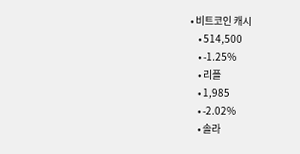• 비트코인 캐시
    • 514,500
    • -1.25%
    • 리플
    • 1,985
    • -2.02%
    • 솔라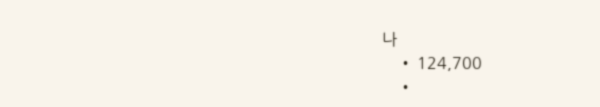나
    • 124,700
    •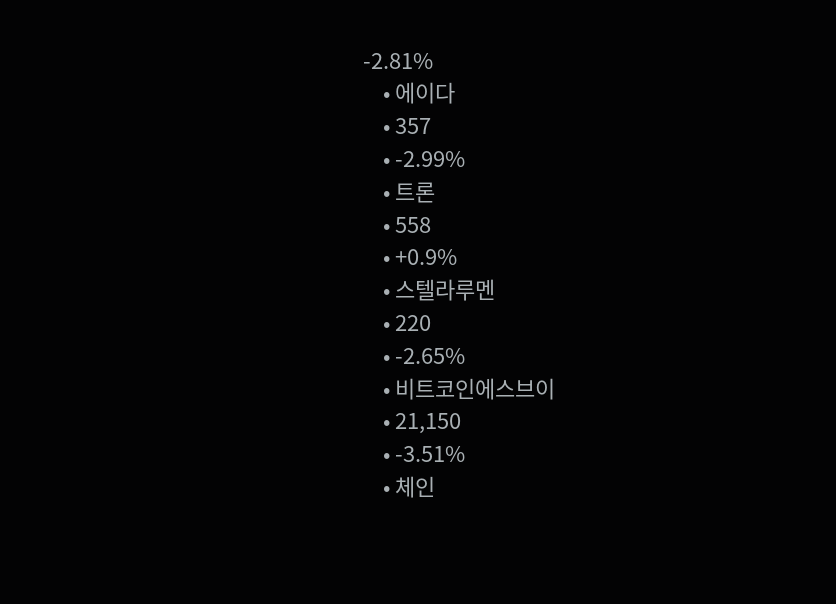-2.81%
    • 에이다
    • 357
    • -2.99%
    • 트론
    • 558
    • +0.9%
    • 스텔라루멘
    • 220
    • -2.65%
    • 비트코인에스브이
    • 21,150
    • -3.51%
    • 체인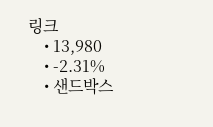링크
    • 13,980
    • -2.31%
    • 샌드박스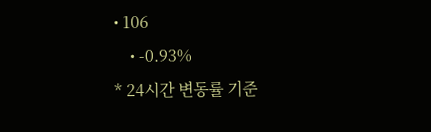• 106
    • -0.93%
* 24시간 변동률 기준